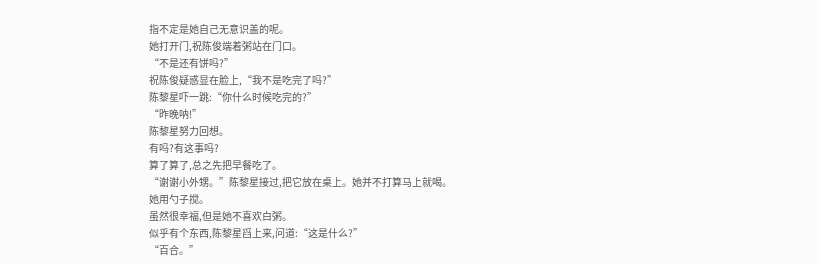指不定是她自己无意识盖的呢。
她打开门,祝陈俊端着粥站在门口。
“不是还有饼吗?”
祝陈俊疑惑显在脸上,“我不是吃完了吗?”
陈黎星吓一跳:“你什么时候吃完的?”
“昨晚呐!”
陈黎星努力回想。
有吗?有这事吗?
算了算了,总之先把早餐吃了。
“谢谢小外甥。”陈黎星接过,把它放在桌上。她并不打算马上就喝。
她用勺子搅。
虽然很幸福,但是她不喜欢白粥。
似乎有个东西,陈黎星舀上来,问道:“这是什么?”
“百合。”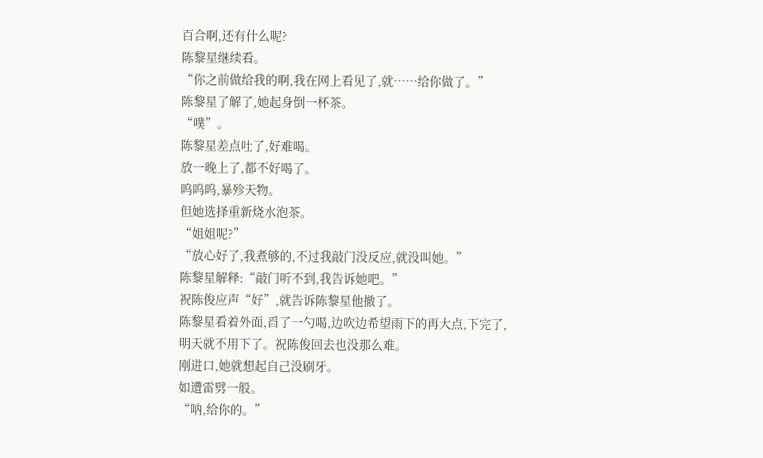百合啊,还有什么呢?
陈黎星继续看。
“你之前做给我的啊,我在网上看见了,就……给你做了。”
陈黎星了解了,她起身倒一杯茶。
“噗”。
陈黎星差点吐了,好难喝。
放一晚上了,都不好喝了。
呜呜呜,暴殄天物。
但她选择重新烧水泡茶。
“姐姐呢?”
“放心好了,我煮够的,不过我敲门没反应,就没叫她。”
陈黎星解释:“敲门听不到,我告诉她吧。”
祝陈俊应声“好”,就告诉陈黎星他撤了。
陈黎星看着外面,舀了一勺喝,边吹边希望雨下的再大点,下完了,明天就不用下了。祝陈俊回去也没那么难。
刚进口,她就想起自己没刷牙。
如遭雷劈一般。
“呐,给你的。”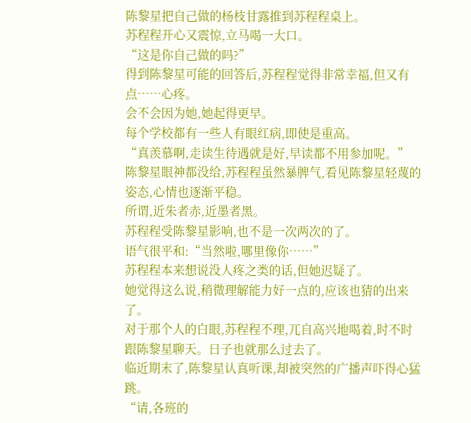陈黎星把自己做的杨枝甘露推到苏程程桌上。
苏程程开心又震惊,立马喝一大口。
“这是你自己做的吗?”
得到陈黎星可能的回答后,苏程程觉得非常幸福,但又有点……心疼。
会不会因为她,她起得更早。
每个学校都有一些人有眼红病,即使是重高。
“真羡慕啊,走读生待遇就是好,早读都不用参加呢。”
陈黎星眼神都没给,苏程程虽然暴脾气,看见陈黎星轻蔑的姿态,心情也逐渐平稳。
所谓,近朱者赤,近墨者黑。
苏程程受陈黎星影响,也不是一次两次的了。
语气很平和:“当然啦,哪里像你……”
苏程程本来想说没人疼之类的话,但她迟疑了。
她觉得这么说,稍微理解能力好一点的,应该也猜的出来了。
对于那个人的白眼,苏程程不理,兀自高兴地喝着,时不时跟陈黎星聊天。日子也就那么过去了。
临近期末了,陈黎星认真听课,却被突然的广播声吓得心猛跳。
“请,各班的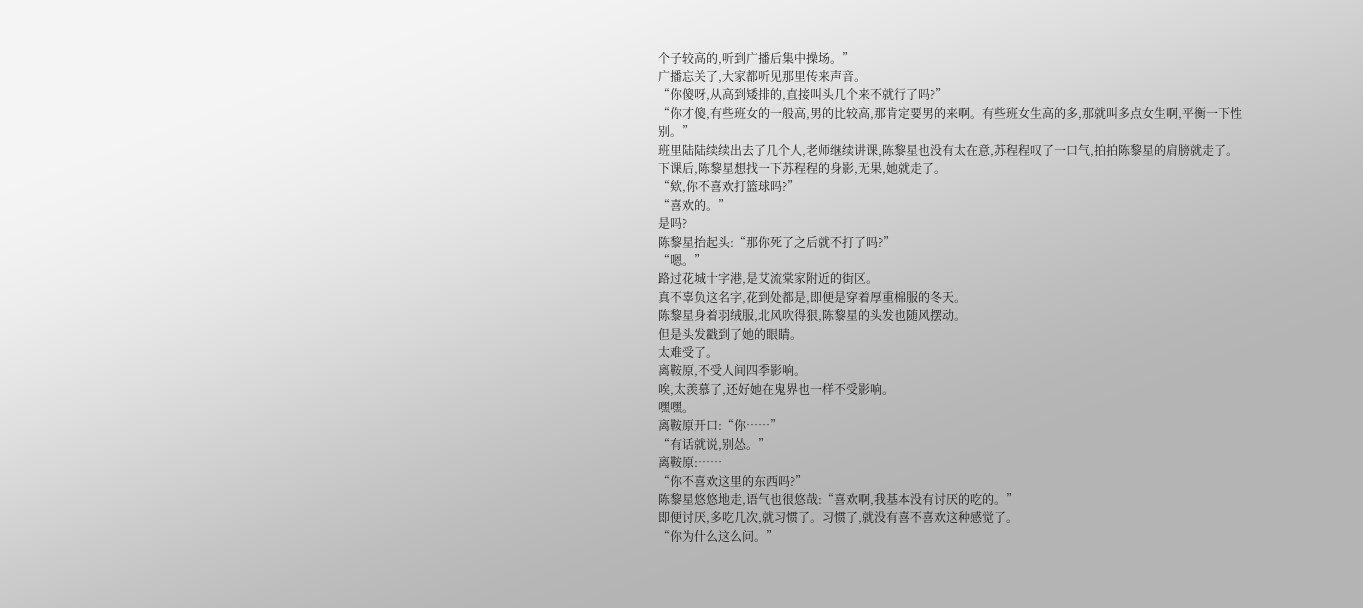个子较高的,听到广播后集中操场。”
广播忘关了,大家都听见那里传来声音。
“你傻呀,从高到矮排的,直接叫头几个来不就行了吗?”
“你才傻,有些班女的一般高,男的比较高,那肯定要男的来啊。有些班女生高的多,那就叫多点女生啊,平衡一下性别。”
班里陆陆续续出去了几个人,老师继续讲课,陈黎星也没有太在意,苏程程叹了一口气,拍拍陈黎星的肩膀就走了。
下课后,陈黎星想找一下苏程程的身影,无果,她就走了。
“欸,你不喜欢打篮球吗?”
“喜欢的。”
是吗?
陈黎星抬起头:“那你死了之后就不打了吗?”
“嗯。”
路过花城十字港,是艾流棠家附近的街区。
真不辜负这名字,花到处都是,即便是穿着厚重棉服的冬天。
陈黎星身着羽绒服,北风吹得狠,陈黎星的头发也随风摆动。
但是头发戳到了她的眼睛。
太难受了。
离鞍原,不受人间四季影响。
唉,太羡慕了,还好她在鬼界也一样不受影响。
嘿嘿。
离鞍原开口:“你……”
“有话就说,别怂。”
离鞍原:……
“你不喜欢这里的东西吗?”
陈黎星悠悠地走,语气也很悠哉:“喜欢啊,我基本没有讨厌的吃的。”
即便讨厌,多吃几次,就习惯了。习惯了,就没有喜不喜欢这种感觉了。
“你为什么这么问。”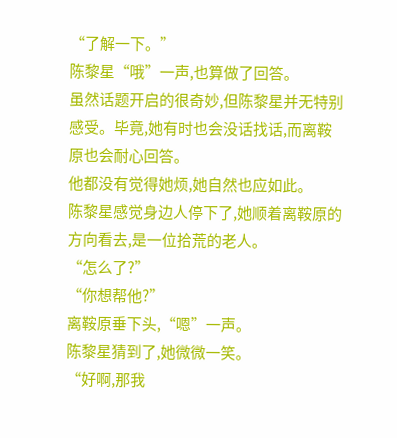“了解一下。”
陈黎星“哦”一声,也算做了回答。
虽然话题开启的很奇妙,但陈黎星并无特别感受。毕竟,她有时也会没话找话,而离鞍原也会耐心回答。
他都没有觉得她烦,她自然也应如此。
陈黎星感觉身边人停下了,她顺着离鞍原的方向看去,是一位拾荒的老人。
“怎么了?”
“你想帮他?”
离鞍原垂下头,“嗯”一声。
陈黎星猜到了,她微微一笑。
“好啊,那我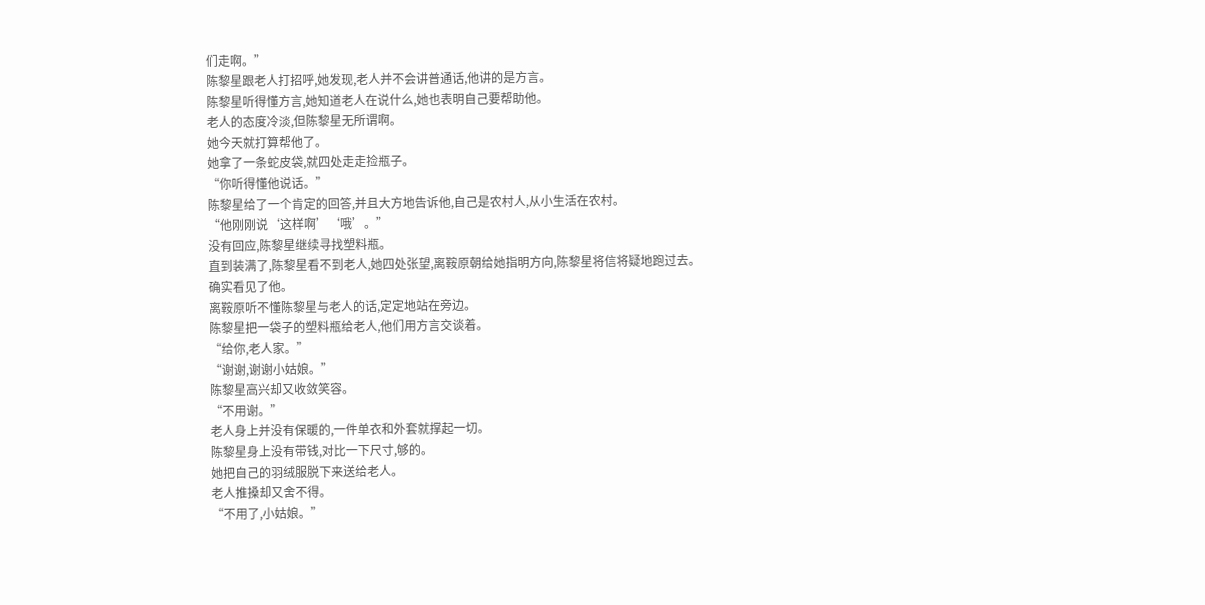们走啊。”
陈黎星跟老人打招呼,她发现,老人并不会讲普通话,他讲的是方言。
陈黎星听得懂方言,她知道老人在说什么,她也表明自己要帮助他。
老人的态度冷淡,但陈黎星无所谓啊。
她今天就打算帮他了。
她拿了一条蛇皮袋,就四处走走捡瓶子。
“你听得懂他说话。”
陈黎星给了一个肯定的回答,并且大方地告诉他,自己是农村人,从小生活在农村。
“他刚刚说‘这样啊’‘哦’。”
没有回应,陈黎星继续寻找塑料瓶。
直到装满了,陈黎星看不到老人,她四处张望,离鞍原朝给她指明方向,陈黎星将信将疑地跑过去。
确实看见了他。
离鞍原听不懂陈黎星与老人的话,定定地站在旁边。
陈黎星把一袋子的塑料瓶给老人,他们用方言交谈着。
“给你,老人家。”
“谢谢,谢谢小姑娘。”
陈黎星高兴却又收敛笑容。
“不用谢。”
老人身上并没有保暖的,一件单衣和外套就撑起一切。
陈黎星身上没有带钱,对比一下尺寸,够的。
她把自己的羽绒服脱下来送给老人。
老人推搡却又舍不得。
“不用了,小姑娘。”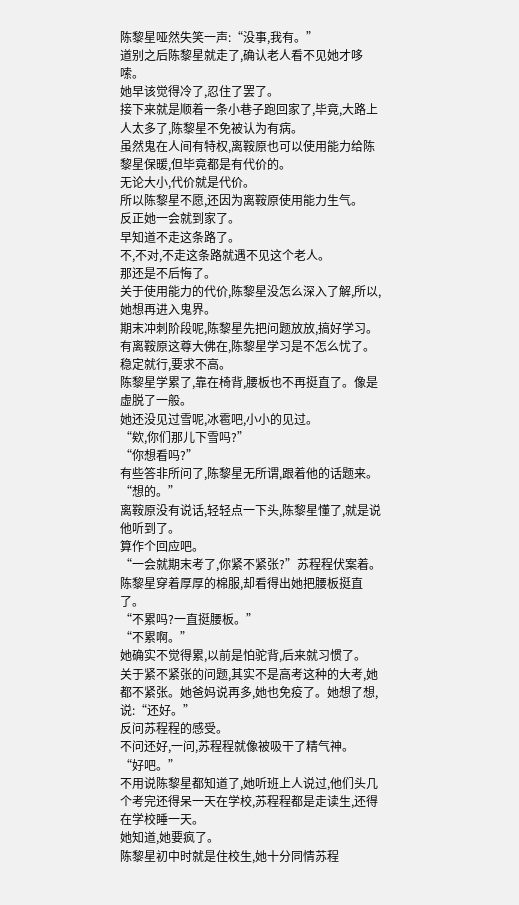陈黎星哑然失笑一声:“没事,我有。”
道别之后陈黎星就走了,确认老人看不见她才哆嗦。
她早该觉得冷了,忍住了罢了。
接下来就是顺着一条小巷子跑回家了,毕竟,大路上人太多了,陈黎星不免被认为有病。
虽然鬼在人间有特权,离鞍原也可以使用能力给陈黎星保暖,但毕竟都是有代价的。
无论大小,代价就是代价。
所以陈黎星不愿,还因为离鞍原使用能力生气。
反正她一会就到家了。
早知道不走这条路了。
不,不对,不走这条路就遇不见这个老人。
那还是不后悔了。
关于使用能力的代价,陈黎星没怎么深入了解,所以,她想再进入鬼界。
期末冲刺阶段呢,陈黎星先把问题放放,搞好学习。
有离鞍原这尊大佛在,陈黎星学习是不怎么忧了。稳定就行,要求不高。
陈黎星学累了,靠在椅背,腰板也不再挺直了。像是虚脱了一般。
她还没见过雪呢,冰雹吧,小小的见过。
“欸,你们那儿下雪吗?”
“你想看吗?”
有些答非所问了,陈黎星无所谓,跟着他的话题来。
“想的。”
离鞍原没有说话,轻轻点一下头,陈黎星懂了,就是说他听到了。
算作个回应吧。
“一会就期末考了,你紧不紧张?”苏程程伏案着。
陈黎星穿着厚厚的棉服,却看得出她把腰板挺直了。
“不累吗?一直挺腰板。”
“不累啊。”
她确实不觉得累,以前是怕驼背,后来就习惯了。
关于紧不紧张的问题,其实不是高考这种的大考,她都不紧张。她爸妈说再多,她也免疫了。她想了想,说:“还好。”
反问苏程程的感受。
不问还好,一问,苏程程就像被吸干了精气神。
“好吧。”
不用说陈黎星都知道了,她听班上人说过,他们头几个考完还得呆一天在学校,苏程程都是走读生,还得在学校睡一天。
她知道,她要疯了。
陈黎星初中时就是住校生,她十分同情苏程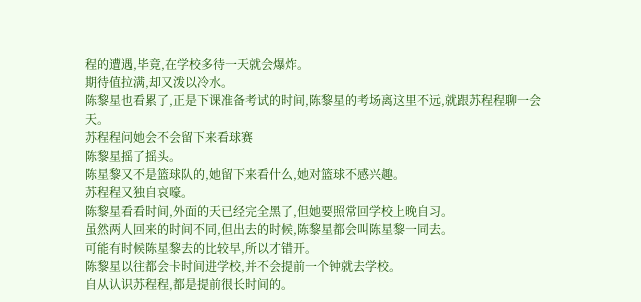程的遭遇,毕竟,在学校多待一天就会爆炸。
期待值拉满,却又泼以冷水。
陈黎星也看累了,正是下课准备考试的时间,陈黎星的考场离这里不远,就跟苏程程聊一会天。
苏程程问她会不会留下来看球赛
陈黎星摇了摇头。
陈星黎又不是篮球队的,她留下来看什么,她对篮球不感兴趣。
苏程程又独自哀嚎。
陈黎星看看时间,外面的天已经完全黑了,但她要照常回学校上晚自习。
虽然两人回来的时间不同,但出去的时候,陈黎星都会叫陈星黎一同去。
可能有时候陈星黎去的比较早,所以才错开。
陈黎星以往都会卡时间进学校,并不会提前一个钟就去学校。
自从认识苏程程,都是提前很长时间的。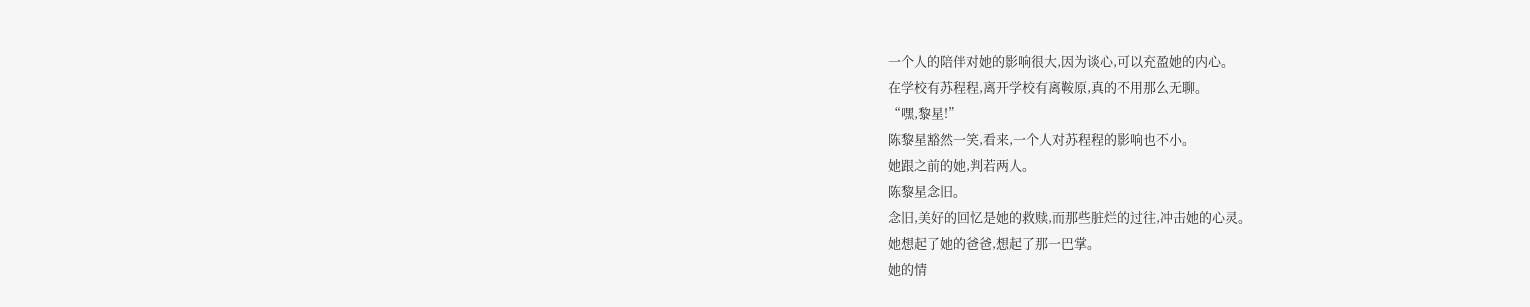一个人的陪伴对她的影响很大,因为谈心,可以充盈她的内心。
在学校有苏程程,离开学校有离鞍原,真的不用那么无聊。
“嘿,黎星!”
陈黎星豁然一笑,看来,一个人对苏程程的影响也不小。
她跟之前的她,判若两人。
陈黎星念旧。
念旧,美好的回忆是她的救赎,而那些脏烂的过往,冲击她的心灵。
她想起了她的爸爸,想起了那一巴掌。
她的情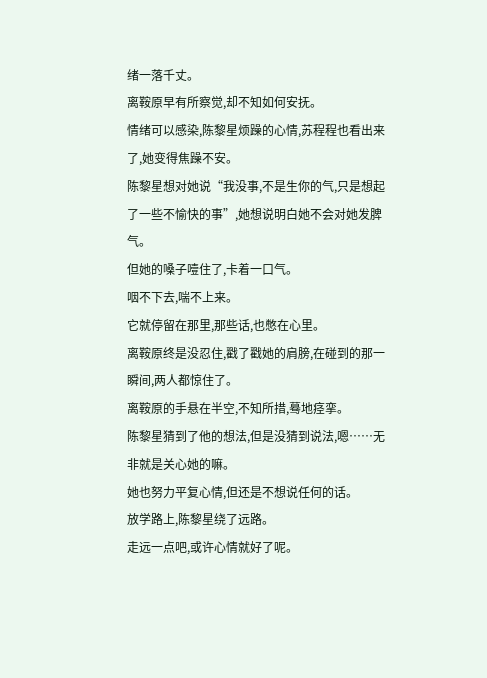绪一落千丈。
离鞍原早有所察觉,却不知如何安抚。
情绪可以感染,陈黎星烦躁的心情,苏程程也看出来了,她变得焦躁不安。
陈黎星想对她说“我没事,不是生你的气,只是想起了一些不愉快的事”,她想说明白她不会对她发脾气。
但她的嗓子噎住了,卡着一口气。
咽不下去,喘不上来。
它就停留在那里,那些话,也憋在心里。
离鞍原终是没忍住,戳了戳她的肩膀,在碰到的那一瞬间,两人都惊住了。
离鞍原的手悬在半空,不知所措,蓦地痉挛。
陈黎星猜到了他的想法,但是没猜到说法,嗯……无非就是关心她的嘛。
她也努力平复心情,但还是不想说任何的话。
放学路上,陈黎星绕了远路。
走远一点吧,或许心情就好了呢。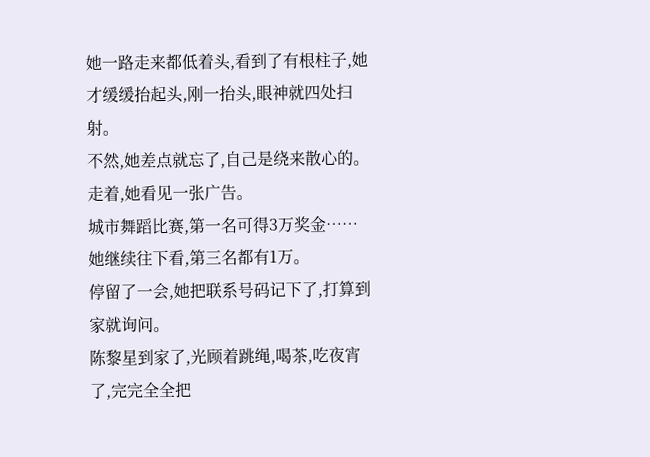她一路走来都低着头,看到了有根柱子,她才缓缓抬起头,刚一抬头,眼神就四处扫射。
不然,她差点就忘了,自己是绕来散心的。
走着,她看见一张广告。
城市舞蹈比赛,第一名可得3万奖金……
她继续往下看,第三名都有1万。
停留了一会,她把联系号码记下了,打算到家就询问。
陈黎星到家了,光顾着跳绳,喝茶,吃夜宵了,完完全全把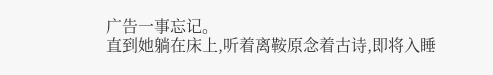广告一事忘记。
直到她躺在床上,听着离鞍原念着古诗,即将入睡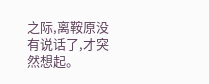之际,离鞍原没有说话了,才突然想起。